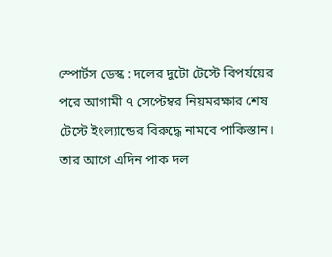স্পোর্টস ডেস্ক : দলের দুটো টেস্টে বিপর্যয়ের পরে আগামী ৭ সেপ্টেম্বর নিয়মরক্ষার শেষ টেস্টে ইংল্যান্ডের বিরুদ্ধে নামবে পাকিস্তান। তার আগে এদিন পাক দল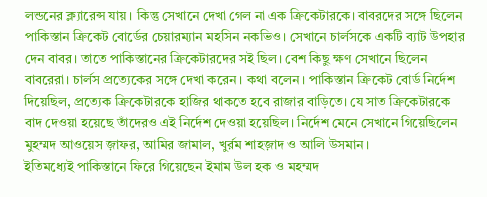লন্ডনের ক্ল্যারেন্স যায়। কিন্তু সেখানে দেখা গেল না এক ক্রিকেটারকে। বাবরদের সঙ্গে ছিলেন পাকিস্তান ক্রিকেট বোর্ডের চেয়ারম্যান মহসিন নকভিও। সেখানে চার্লসকে একটি ব্যাট উপহার দেন বাবর। তাতে পাকিস্তানের ক্রিকেটারদের সই ছিল। বেশ কিছু ক্ষণ সেখানে ছিলেন বাবরেরা। চার্লস প্রত্যেকের সঙ্গে দেখা করেন। কথা বলেন। পাকিস্তান ক্রিকেট বোর্ড নির্দেশ দিয়েছিল, প্রত্যেক ক্রিকেটারকে হাজির থাকতে হবে রাজার বাড়িতে। যে সাত ক্রিকেটারকে বাদ দেওয়া হয়েছে তাঁদেরও এই নির্দেশ দেওয়া হয়েছিল। নির্দেশ মেনে সেখানে গিয়েছিলেন মুহম্মদ আওয়েস জ়াফর, আমির জামাল, খুর্রম শাহজ়াদ ও আলি উসমান।
ইতিমধ্যেই পাকিস্তানে ফিরে গিয়েছেন ইমাম উল হক ও মহম্মদ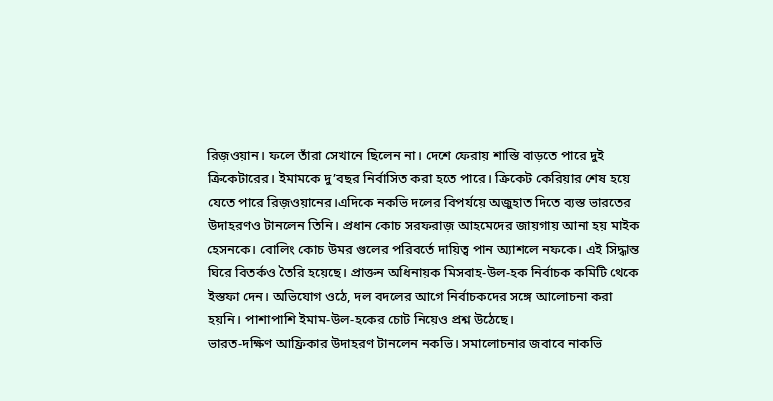রিজ়ওয়ান। ফলে তাঁরা সেখানে ছিলেন না। দেশে ফেরায় শাস্তি বাড়তে পারে দুই ক্রিকেটারের। ইমামকে দু’বছর নির্বাসিত করা হতে পারে। ক্রিকেট কেরিয়ার শেষ হয়ে যেতে পারে রিজ়ওয়ানের।এদিকে নকভি দলের বিপর্যয়ে অজুহাত দিতে ব্যস্ত ভারতের উদাহরণও টানলেন তিনি। প্রধান কোচ সরফরাজ় আহমেদের জায়গায় আনা হয় মাইক হেসনকে। বোলিং কোচ উমর গুলের পরিবর্তে দায়িত্ব পান অ্যাশলে নফকে। এই সিদ্ধান্ত ঘিরে বিতর্কও তৈরি হয়েছে। প্রাক্তন অধিনায়ক মিসবাহ-উল-হক নির্বাচক কমিটি থেকে ইস্তফা দেন। অভিযোগ ওঠে, দল বদলের আগে নির্বাচকদের সঙ্গে আলোচনা করা হয়নি। পাশাপাশি ইমাম-উল-হকের চোট নিয়েও প্রশ্ন উঠেছে।
ভারত-দক্ষিণ আফ্রিকার উদাহরণ টানলেন নকভি। সমালোচনার জবাবে নাকভি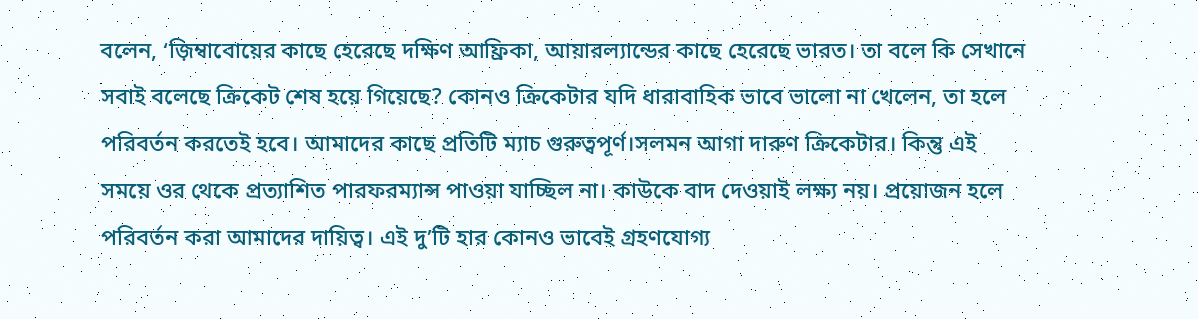বলেন, ‘জ়িম্বাবোয়ের কাছে হেরেছে দক্ষিণ আফ্রিকা, আয়ারল্যান্ডের কাছে হেরেছে ভারত। তা বলে কি সেখানে সবাই বলেছে ক্রিকেট শেষ হয়ে গিয়েছে? কোনও ক্রিকেটার যদি ধারাবাহিক ভাবে ভালো না খেলেন, তা হলে পরিবর্তন করতেই হবে। আমাদের কাছে প্রতিটি ম্যাচ গুরুত্বপূর্ণ।সলমন আগা দারুণ ক্রিকেটার। কিন্তু এই সময়ে ওর থেকে প্রত্যাশিত পারফরম্যান্স পাওয়া যাচ্ছিল না। কাউকে বাদ দেওয়াই লক্ষ্য নয়। প্রয়োজন হলে পরিবর্তন করা আমাদের দায়িত্ব। এই দু’টি হার কোনও ভাবেই গ্রহণযোগ্য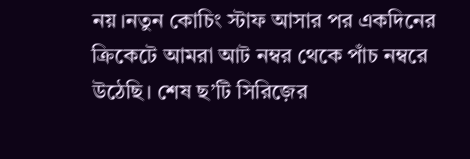নয়।নতুন কোচিং স্টাফ আসার পর একদিনের ক্রিকেটে আমরা আট নম্বর থেকে পাঁচ নম্বরে উঠেছি। শেষ ছ’টি সিরিজ়ের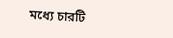মধ্যে চারটি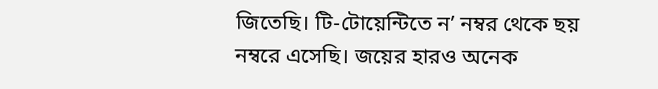জিতেছি। টি-টোয়েন্টিতে ন’ নম্বর থেকে ছয় নম্বরে এসেছি। জয়ের হারও অনেক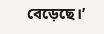বেড়েছে।’